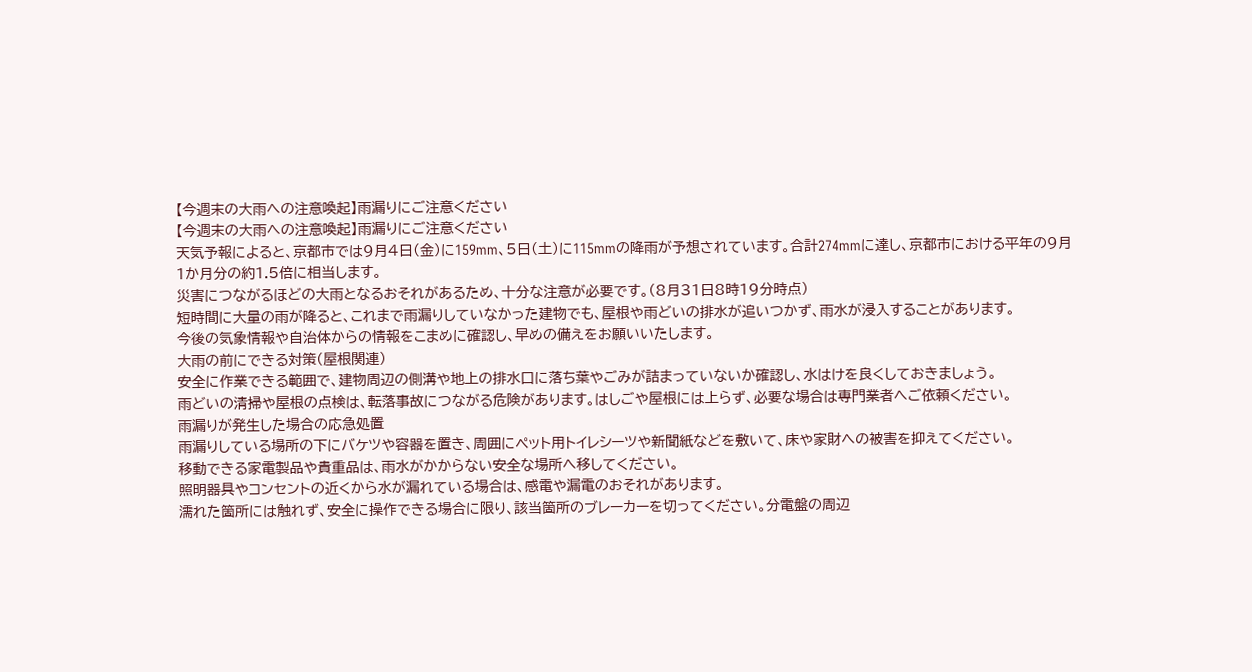【今週末の大雨への注意喚起】雨漏りにご注意ください
【今週末の大雨への注意喚起】雨漏りにご注意ください
天気予報によると、京都市では9月4日(金)に159mm、5日(土)に115mmの降雨が予想されています。合計274mmに達し、京都市における平年の9月1か月分の約1.5倍に相当します。
災害につながるほどの大雨となるおそれがあるため、十分な注意が必要です。(8月31日8時19分時点)
短時間に大量の雨が降ると、これまで雨漏りしていなかった建物でも、屋根や雨どいの排水が追いつかず、雨水が浸入することがあります。
今後の気象情報や自治体からの情報をこまめに確認し、早めの備えをお願いいたします。
大雨の前にできる対策(屋根関連)
安全に作業できる範囲で、建物周辺の側溝や地上の排水口に落ち葉やごみが詰まっていないか確認し、水はけを良くしておきましょう。
雨どいの清掃や屋根の点検は、転落事故につながる危険があります。はしごや屋根には上らず、必要な場合は専門業者へご依頼ください。
雨漏りが発生した場合の応急処置
雨漏りしている場所の下にバケツや容器を置き、周囲にペット用トイレシーツや新聞紙などを敷いて、床や家財への被害を抑えてください。
移動できる家電製品や貴重品は、雨水がかからない安全な場所へ移してください。
照明器具やコンセントの近くから水が漏れている場合は、感電や漏電のおそれがあります。
濡れた箇所には触れず、安全に操作できる場合に限り、該当箇所のブレーカーを切ってください。分電盤の周辺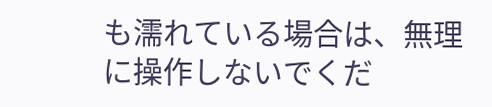も濡れている場合は、無理に操作しないでくだ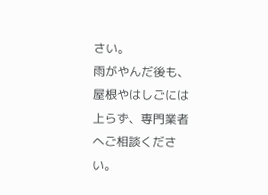さい。
雨がやんだ後も、屋根やはしごには上らず、専門業者へご相談ください。